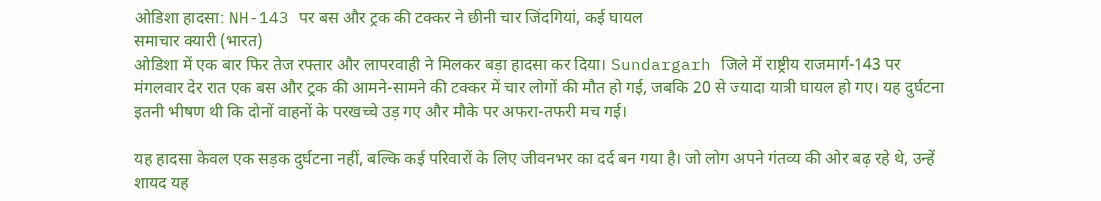ओडिशा हादसा: NH-143 पर बस और ट्रक की टक्कर ने छीनी चार जिंदगियां, कई घायल
समाचार क्यारी (भारत)
ओडिशा में एक बार फिर तेज रफ्तार और लापरवाही ने मिलकर बड़ा हादसा कर दिया। Sundargarh जिले में राष्ट्रीय राजमार्ग-143 पर मंगलवार देर रात एक बस और ट्रक की आमने-सामने की टक्कर में चार लोगों की मौत हो गई, जबकि 20 से ज्यादा यात्री घायल हो गए। यह दुर्घटना इतनी भीषण थी कि दोनों वाहनों के परखच्चे उड़ गए और मौके पर अफरा-तफरी मच गई।

यह हादसा केवल एक सड़क दुर्घटना नहीं, बल्कि कई परिवारों के लिए जीवनभर का दर्द बन गया है। जो लोग अपने गंतव्य की ओर बढ़ रहे थे, उन्हें शायद यह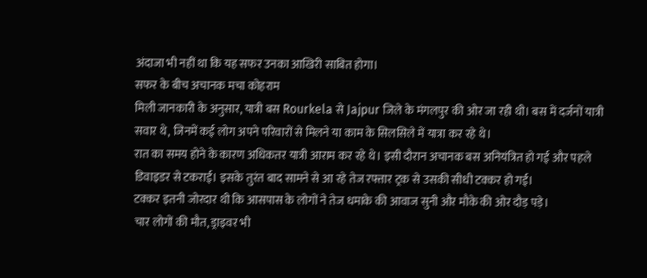अंदाजा भी नहीं था कि यह सफर उनका आखिरी साबित होगा।
सफर के बीच अचानक मचा कोहराम
मिली जानकारी के अनुसार, यात्री बस Rourkela से Jajpur जिले के मंगलपुर की ओर जा रही थी। बस में दर्जनों यात्री सवार थे, जिनमें कई लोग अपने परिवारों से मिलने या काम के सिलसिले में यात्रा कर रहे थे।
रात का समय होने के कारण अधिकतर यात्री आराम कर रहे थे। इसी दौरान अचानक बस अनियंत्रित हो गई और पहले डिवाइडर से टकराई। इसके तुरंत बाद सामने से आ रहे तेज रफ्तार ट्रक से उसकी सीधी टक्कर हो गई।
टक्कर इतनी जोरदार थी कि आसपास के लोगों ने तेज धमाके की आवाज सुनी और मौके की ओर दौड़ पड़े।
चार लोगों की मौत, ड्राइवर भी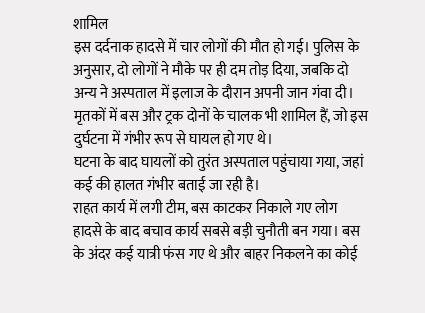शामिल
इस दर्दनाक हादसे में चार लोगों की मौत हो गई। पुलिस के अनुसार, दो लोगों ने मौके पर ही दम तोड़ दिया, जबकि दो अन्य ने अस्पताल में इलाज के दौरान अपनी जान गंवा दी।
मृतकों में बस और ट्रक दोनों के चालक भी शामिल हैं, जो इस दुर्घटना में गंभीर रूप से घायल हो गए थे।
घटना के बाद घायलों को तुरंत अस्पताल पहुंचाया गया, जहां कई की हालत गंभीर बताई जा रही है।
राहत कार्य में लगी टीम, बस काटकर निकाले गए लोग
हादसे के बाद बचाव कार्य सबसे बड़ी चुनौती बन गया। बस के अंदर कई यात्री फंस गए थे और बाहर निकलने का कोई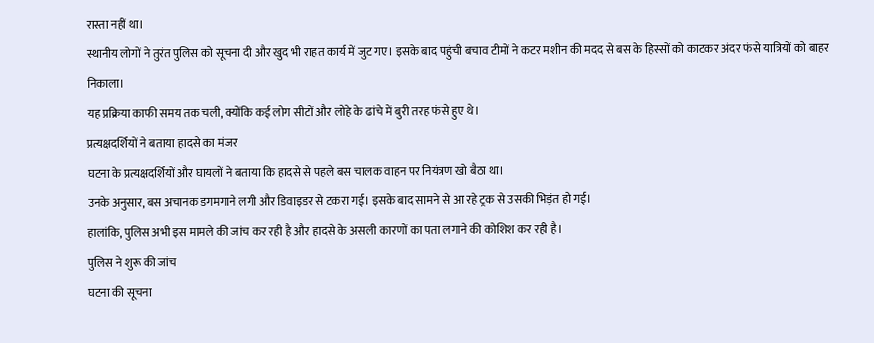रास्ता नहीं था।
स्थानीय लोगों ने तुरंत पुलिस को सूचना दी और खुद भी राहत कार्य में जुट गए। इसके बाद पहुंची बचाव टीमों ने कटर मशीन की मदद से बस के हिस्सों को काटकर अंदर फंसे यात्रियों को बाहर निकाला।
यह प्रक्रिया काफी समय तक चली, क्योंकि कई लोग सीटों और लोहे के ढांचे में बुरी तरह फंसे हुए थे।
प्रत्यक्षदर्शियों ने बताया हादसे का मंजर
घटना के प्रत्यक्षदर्शियों और घायलों ने बताया कि हादसे से पहले बस चालक वाहन पर नियंत्रण खो बैठा था।
उनके अनुसार, बस अचानक डगमगाने लगी और डिवाइडर से टकरा गई। इसके बाद सामने से आ रहे ट्रक से उसकी भिड़ंत हो गई।
हालांकि, पुलिस अभी इस मामले की जांच कर रही है और हादसे के असली कारणों का पता लगाने की कोशिश कर रही है।
पुलिस ने शुरू की जांच
घटना की सूचना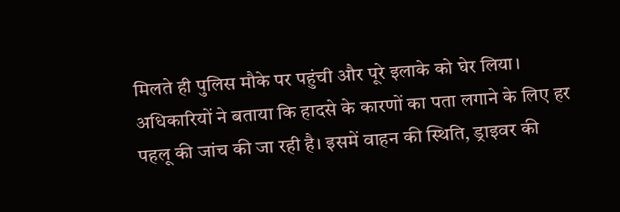मिलते ही पुलिस मौके पर पहुंची और पूरे इलाके को घेर लिया।
अधिकारियों ने बताया कि हादसे के कारणों का पता लगाने के लिए हर पहलू की जांच की जा रही है। इसमें वाहन की स्थिति, ड्राइवर की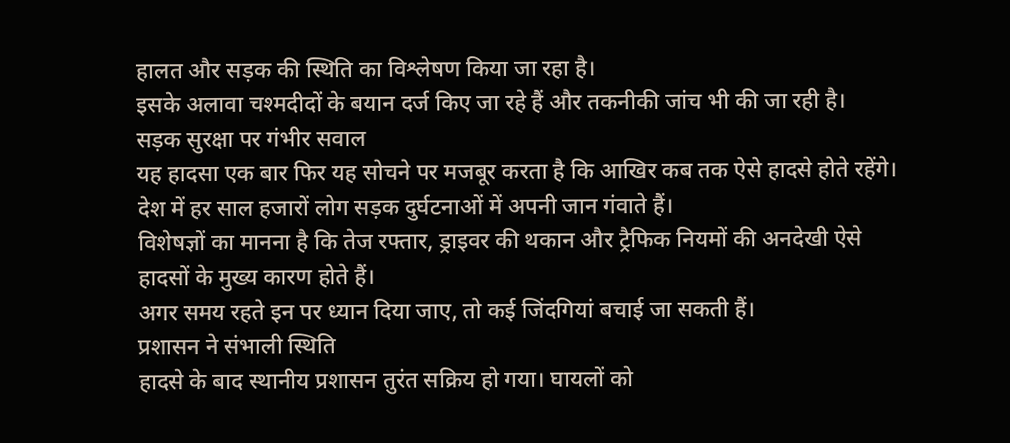हालत और सड़क की स्थिति का विश्लेषण किया जा रहा है।
इसके अलावा चश्मदीदों के बयान दर्ज किए जा रहे हैं और तकनीकी जांच भी की जा रही है।
सड़क सुरक्षा पर गंभीर सवाल
यह हादसा एक बार फिर यह सोचने पर मजबूर करता है कि आखिर कब तक ऐसे हादसे होते रहेंगे। देश में हर साल हजारों लोग सड़क दुर्घटनाओं में अपनी जान गंवाते हैं।
विशेषज्ञों का मानना है कि तेज रफ्तार, ड्राइवर की थकान और ट्रैफिक नियमों की अनदेखी ऐसे हादसों के मुख्य कारण होते हैं।
अगर समय रहते इन पर ध्यान दिया जाए, तो कई जिंदगियां बचाई जा सकती हैं।
प्रशासन ने संभाली स्थिति
हादसे के बाद स्थानीय प्रशासन तुरंत सक्रिय हो गया। घायलों को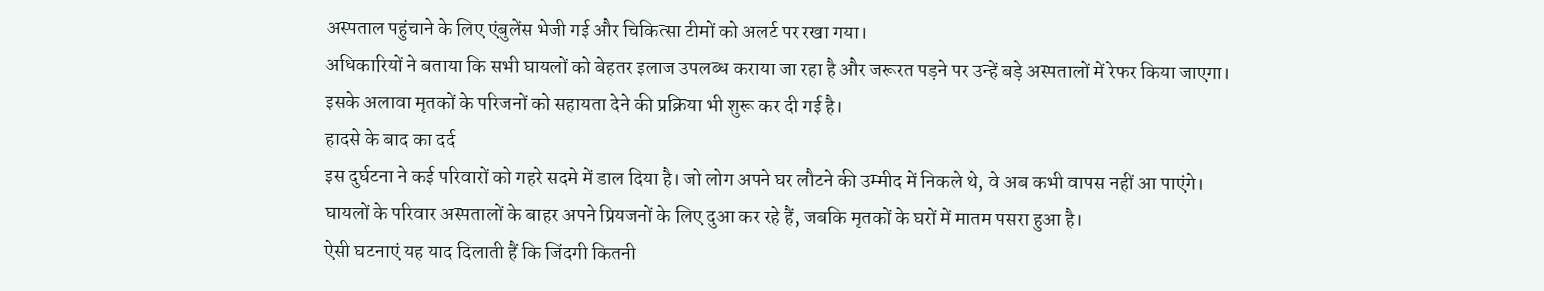अस्पताल पहुंचाने के लिए एंबुलेंस भेजी गई और चिकित्सा टीमों को अलर्ट पर रखा गया।
अधिकारियों ने बताया कि सभी घायलों को बेहतर इलाज उपलब्ध कराया जा रहा है और जरूरत पड़ने पर उन्हें बड़े अस्पतालों में रेफर किया जाएगा।
इसके अलावा मृतकों के परिजनों को सहायता देने की प्रक्रिया भी शुरू कर दी गई है।
हादसे के बाद का दर्द
इस दुर्घटना ने कई परिवारों को गहरे सदमे में डाल दिया है। जो लोग अपने घर लौटने की उम्मीद में निकले थे, वे अब कभी वापस नहीं आ पाएंगे।
घायलों के परिवार अस्पतालों के बाहर अपने प्रियजनों के लिए दुआ कर रहे हैं, जबकि मृतकों के घरों में मातम पसरा हुआ है।
ऐसी घटनाएं यह याद दिलाती हैं कि जिंदगी कितनी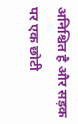अनिश्चित है और सड़क पर एक छोटी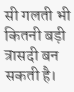सी गलती भी कितनी बड़ी त्रासदी बन सकती है।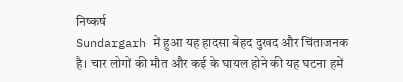निष्कर्ष
Sundargarh में हुआ यह हादसा बेहद दुखद और चिंताजनक है। चार लोगों की मौत और कई के घायल होने की यह घटना हमें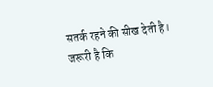सतर्क रहने की सीख देती है।
जरूरी है कि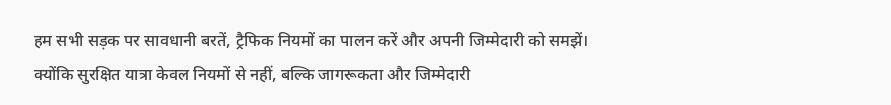हम सभी सड़क पर सावधानी बरतें, ट्रैफिक नियमों का पालन करें और अपनी जिम्मेदारी को समझें।
क्योंकि सुरक्षित यात्रा केवल नियमों से नहीं, बल्कि जागरूकता और जिम्मेदारी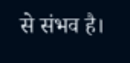से संभव है।